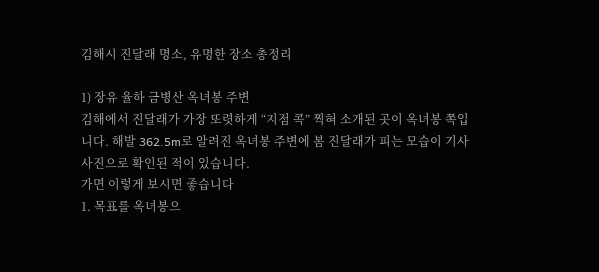김해시 진달래 명소, 유명한 장소 총정리

1) 장유 율하 금병산 옥녀봉 주변
김해에서 진달래가 가장 또렷하게 “지점 콕” 찍혀 소개된 곳이 옥녀봉 쪽입니다. 해발 362.5m로 알려진 옥녀봉 주변에 봄 진달래가 피는 모습이 기사 사진으로 확인된 적이 있습니다.
가면 이렇게 보시면 좋습니다
1. 목표를 옥녀봉으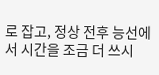로 잡고, 정상 전후 능선에서 시간을 조금 더 쓰시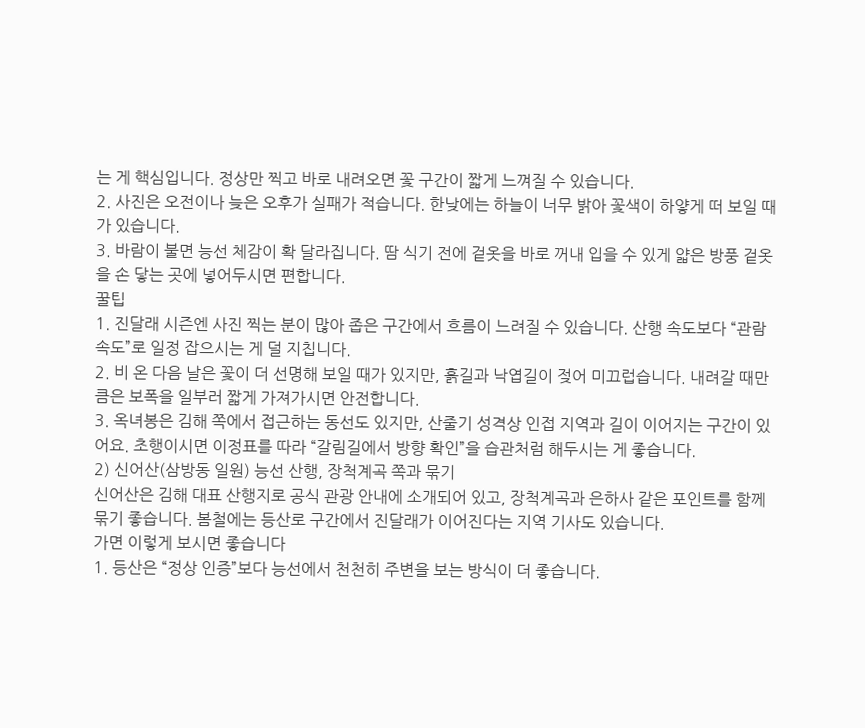는 게 핵심입니다. 정상만 찍고 바로 내려오면 꽃 구간이 짧게 느껴질 수 있습니다.
2. 사진은 오전이나 늦은 오후가 실패가 적습니다. 한낮에는 하늘이 너무 밝아 꽃색이 하얗게 떠 보일 때가 있습니다.
3. 바람이 불면 능선 체감이 확 달라집니다. 땀 식기 전에 겉옷을 바로 꺼내 입을 수 있게 얇은 방풍 겉옷을 손 닿는 곳에 넣어두시면 편합니다.
꿀팁
1. 진달래 시즌엔 사진 찍는 분이 많아 좁은 구간에서 흐름이 느려질 수 있습니다. 산행 속도보다 “관람 속도”로 일정 잡으시는 게 덜 지칩니다.
2. 비 온 다음 날은 꽃이 더 선명해 보일 때가 있지만, 흙길과 낙엽길이 젖어 미끄럽습니다. 내려갈 때만큼은 보폭을 일부러 짧게 가져가시면 안전합니다.
3. 옥녀봉은 김해 쪽에서 접근하는 동선도 있지만, 산줄기 성격상 인접 지역과 길이 이어지는 구간이 있어요. 초행이시면 이정표를 따라 “갈림길에서 방향 확인”을 습관처럼 해두시는 게 좋습니다.
2) 신어산(삼방동 일원) 능선 산행, 장척계곡 쪽과 묶기
신어산은 김해 대표 산행지로 공식 관광 안내에 소개되어 있고, 장척계곡과 은하사 같은 포인트를 함께 묶기 좋습니다. 봄철에는 등산로 구간에서 진달래가 이어진다는 지역 기사도 있습니다.
가면 이렇게 보시면 좋습니다
1. 등산은 “정상 인증”보다 능선에서 천천히 주변을 보는 방식이 더 좋습니다.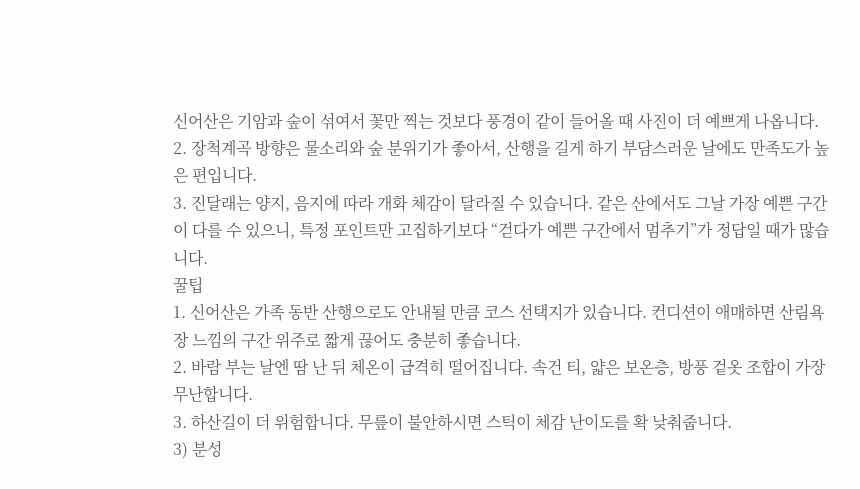신어산은 기암과 숲이 섞여서 꽃만 찍는 것보다 풍경이 같이 들어올 때 사진이 더 예쁘게 나옵니다.
2. 장척계곡 방향은 물소리와 숲 분위기가 좋아서, 산행을 길게 하기 부담스러운 날에도 만족도가 높은 편입니다.
3. 진달래는 양지, 음지에 따라 개화 체감이 달라질 수 있습니다. 같은 산에서도 그날 가장 예쁜 구간이 다를 수 있으니, 특정 포인트만 고집하기보다 “걷다가 예쁜 구간에서 멈추기”가 정답일 때가 많습니다.
꿀팁
1. 신어산은 가족 동반 산행으로도 안내될 만큼 코스 선택지가 있습니다. 컨디션이 애매하면 산림욕장 느낌의 구간 위주로 짧게 끊어도 충분히 좋습니다.
2. 바람 부는 날엔 땀 난 뒤 체온이 급격히 떨어집니다. 속건 티, 얇은 보온층, 방풍 겉옷 조합이 가장 무난합니다.
3. 하산길이 더 위험합니다. 무릎이 불안하시면 스틱이 체감 난이도를 확 낮춰줍니다.
3) 분성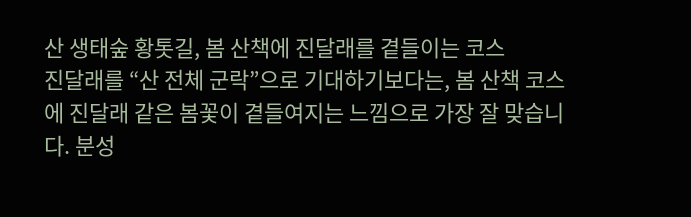산 생태숲 황톳길, 봄 산책에 진달래를 곁들이는 코스
진달래를 “산 전체 군락”으로 기대하기보다는, 봄 산책 코스에 진달래 같은 봄꽃이 곁들여지는 느낌으로 가장 잘 맞습니다. 분성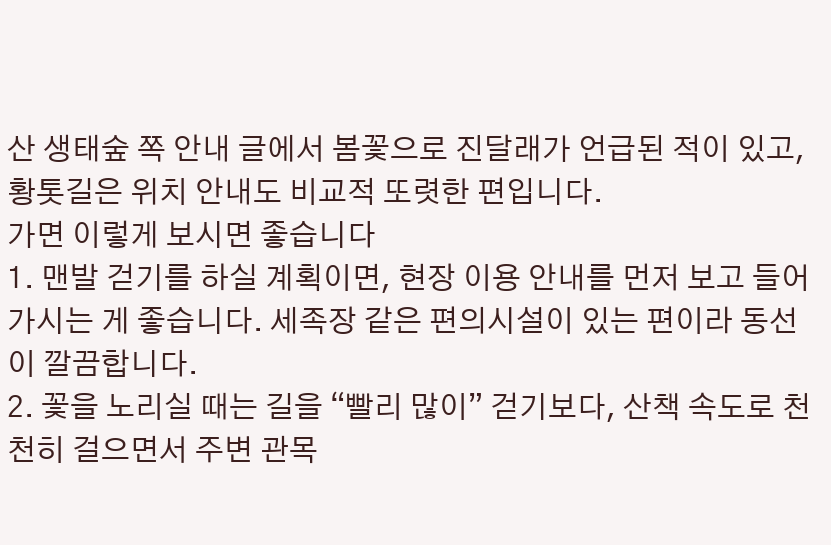산 생태숲 쪽 안내 글에서 봄꽃으로 진달래가 언급된 적이 있고, 황톳길은 위치 안내도 비교적 또렷한 편입니다.
가면 이렇게 보시면 좋습니다
1. 맨발 걷기를 하실 계획이면, 현장 이용 안내를 먼저 보고 들어가시는 게 좋습니다. 세족장 같은 편의시설이 있는 편이라 동선이 깔끔합니다.
2. 꽃을 노리실 때는 길을 “빨리 많이” 걷기보다, 산책 속도로 천천히 걸으면서 주변 관목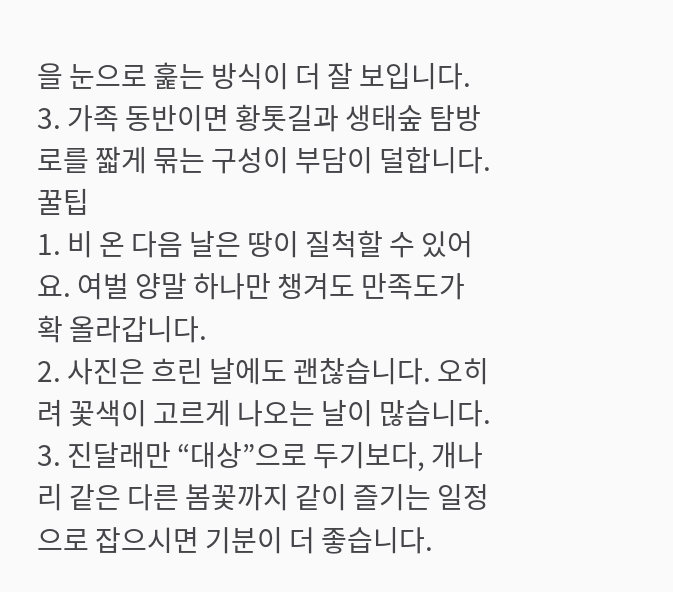을 눈으로 훑는 방식이 더 잘 보입니다.
3. 가족 동반이면 황톳길과 생태숲 탐방로를 짧게 묶는 구성이 부담이 덜합니다.
꿀팁
1. 비 온 다음 날은 땅이 질척할 수 있어요. 여벌 양말 하나만 챙겨도 만족도가 확 올라갑니다.
2. 사진은 흐린 날에도 괜찮습니다. 오히려 꽃색이 고르게 나오는 날이 많습니다.
3. 진달래만 “대상”으로 두기보다, 개나리 같은 다른 봄꽃까지 같이 즐기는 일정으로 잡으시면 기분이 더 좋습니다.